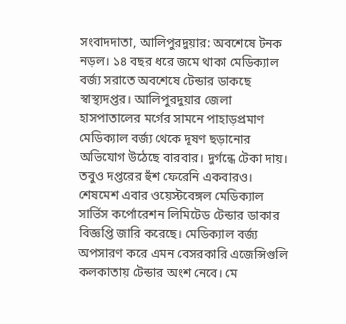সংবাদদাতা, আলিপুরদুয়ার: অবশেষে টনক নড়ল। ১৪ বছর ধরে জমে থাকা মেডিক্যাল বর্জ্য সরাতে অবশেষে টেন্ডার ডাকছে স্বাস্থ্যদপ্তর। আলিপুরদুয়ার জেলা হাসপাতালের মর্গের সামনে পাহাড়প্রমাণ মেডিক্যাল বর্জ্য থেকে দূষণ ছড়ানোর অভিযোগ উঠেছে বারবার। দুর্গন্ধে টেকা দায়। তবুও দপ্তরের হুঁশ ফেরেনি একবারও। শেষমেশ এবার ওয়েস্টবেঙ্গল মেডিক্যাল সার্ভিস কর্পোরেশন লিমিটেড টেন্ডার ডাকার বিজ্ঞপ্তি জারি করেছে। মেডিক্যাল বর্জ্য অপসারণ করে এমন বেসরকারি এজেন্সিগুলি কলকাতায় টেন্ডার অংশ নেবে। মে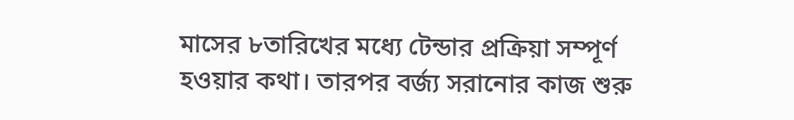মাসের ৮তারিখের মধ্যে টেন্ডার প্রক্রিয়া সম্পূর্ণ হওয়ার কথা। তারপর বর্জ্য সরানোর কাজ শুরু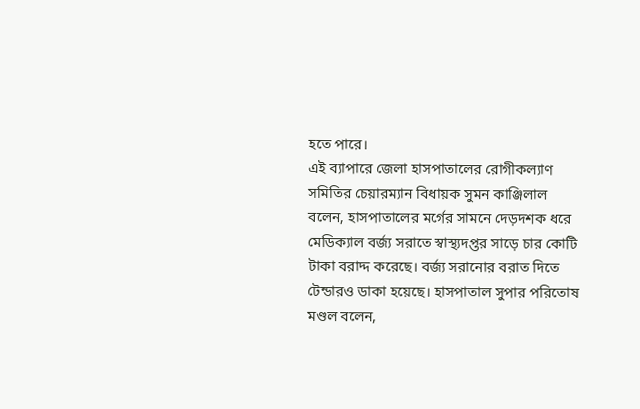হতে পারে।
এই ব্যাপারে জেলা হাসপাতালের রোগীকল্যাণ সমিতির চেয়ারম্যান বিধায়ক সুমন কাঞ্জিলাল বলেন, হাসপাতালের মর্গের সামনে দেড়দশক ধরে মেডিক্যাল বর্জ্য সরাতে স্বাস্থ্যদপ্তর সাড়ে চার কোটি টাকা বরাদ্দ করেছে। বর্জ্য সরানোর বরাত দিতে টেন্ডারও ডাকা হয়েছে। হাসপাতাল সুপার পরিতোষ মণ্ডল বলেন,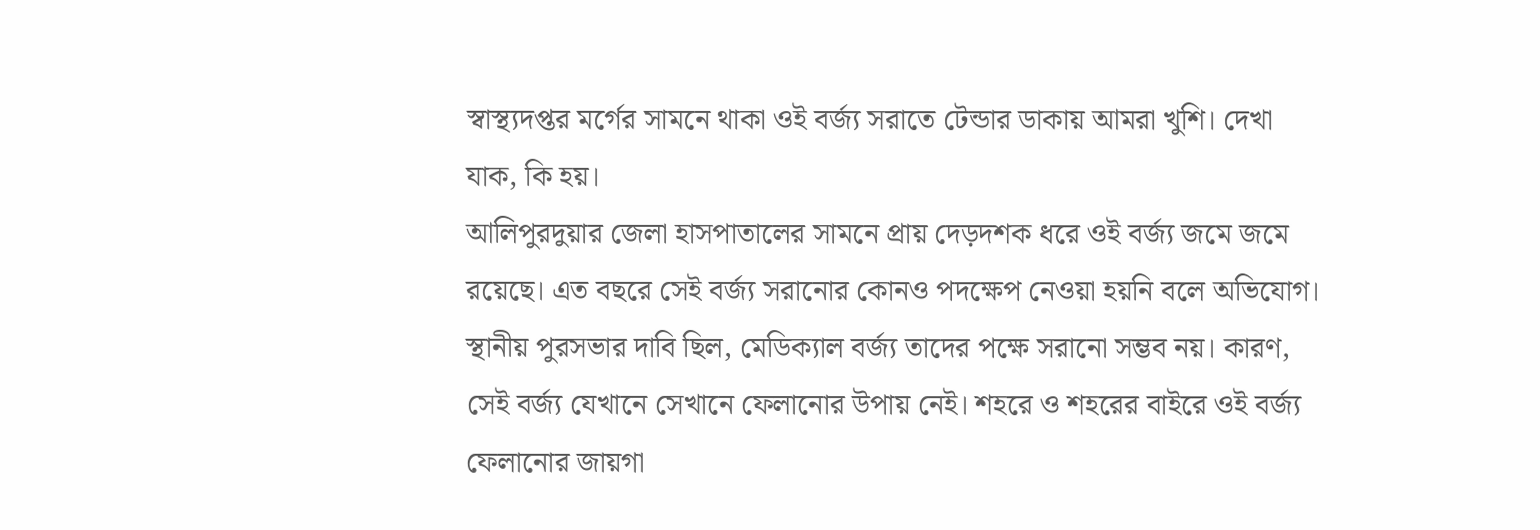স্বাস্থ্যদপ্তর মর্গের সামনে থাকা ওই বর্জ্য সরাতে টেন্ডার ডাকায় আমরা খুশি। দেখা যাক, কি হয়।
আলিপুরদুয়ার জেলা হাসপাতালের সামনে প্রায় দেড়দশক ধরে ওই বর্জ্য জমে জমে রয়েছে। এত বছরে সেই বর্জ্য সরানোর কোনও পদক্ষেপ নেওয়া হয়নি বলে অভিযোগ। স্থানীয় পুরসভার দাবি ছিল, মেডিক্যাল বর্জ্য তাদের পক্ষে সরানো সম্ভব নয়। কারণ, সেই বর্জ্য যেখানে সেখানে ফেলানোর উপায় নেই। শহরে ও শহরের বাইরে ওই বর্জ্য ফেলানোর জায়গা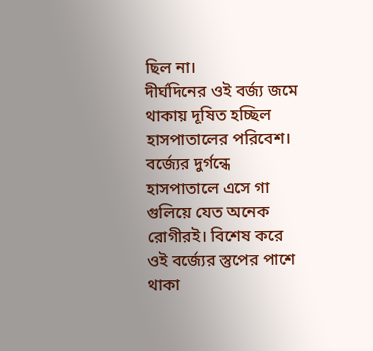ছিল না।
দীর্ঘদিনের ওই বর্জ্য জমে থাকায় দূষিত হচ্ছিল হাসপাতালের পরিবেশ। বর্জ্যের দুর্গন্ধে হাসপাতালে এসে গা গুলিয়ে যেত অনেক রোগীরই। বিশেষ করে ওই বর্জ্যের স্তুপের পাশে থাকা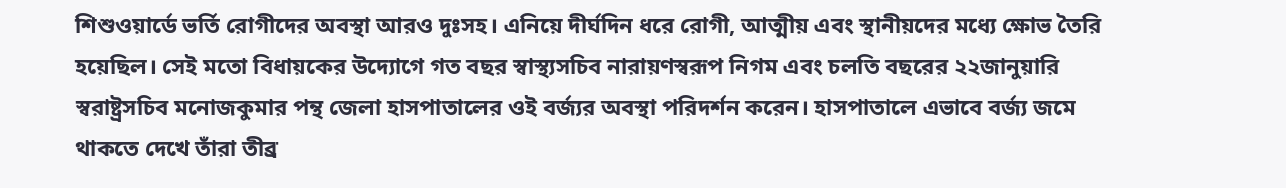শিশুওয়ার্ডে ভর্তি রোগীদের অবস্থা আরও দুঃসহ। এনিয়ে দীর্ঘদিন ধরে রোগী, আত্মীয় এবং স্থানীয়দের মধ্যে ক্ষোভ তৈরি হয়েছিল। সেই মতো বিধায়কের উদ্যোগে গত বছর স্বাস্থ্যসচিব নারায়ণস্বরূপ নিগম এবং চলতি বছরের ২২জানুয়ারি স্বরাষ্ট্রসচিব মনোজকুমার পন্থ জেলা হাসপাতালের ওই বর্জ্যর অবস্থা পরিদর্শন করেন। হাসপাতালে এভাবে বর্জ্য জমে থাকতে দেখে তাঁরা তীব্র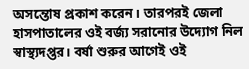অসন্তোষ প্রকাশ করেন। তারপরই জেলা হাসপাতালের ওই বর্জ্য সরানোর উদ্যোগ নিল স্বাস্থ্যদপ্তর। বর্ষা শুরুর আগেই ওই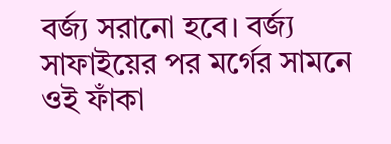বর্জ্য সরানো হবে। বর্জ্য সাফাইয়ের পর মর্গের সামনে ওই ফাঁকা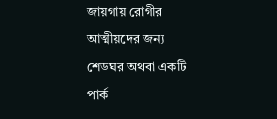জায়গায় রোগীর আত্মীয়দের জন্য শেডঘর অথবা একটি পার্ক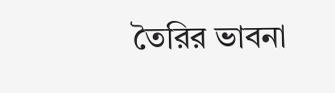তৈরির ভাবনা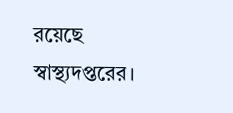রয়েছে স্বাস্থ্যদপ্তরের।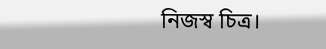নিজস্ব চিত্র।